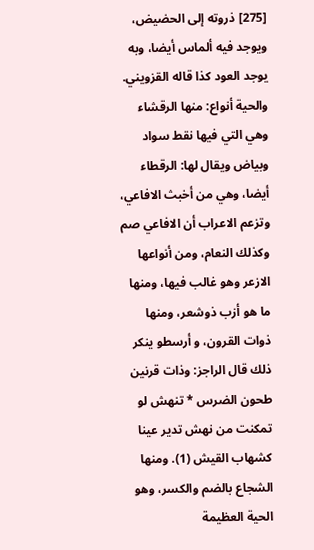[275] ذروته إلى الحضيض، ويوجد فيه ألماس أيضا، وبه يوجد العود كذا قاله القزويني. والحية أنواع: منها الرقشاء وهي التي فيها نقط سواد وبياض ويقال لها: الرقطاء أيضا، وهي من أخبث الافاعي، وتزعم الاعراب أن الافاعي صم وكذلك النعام، ومن أنواعها الازعر وهو غالب فيها، ومنها ما هو أزب ذوشعر، ومنها ذوات القرون، و أرسطو ينكر ذلك قال الراجز: وذات قرنين طحون الضرس * تنهش لو تمكنت من نهش تدير عينا كشهاب القيش (1). ومنها الشجاع بالضم والكسر، وهو الحية العظيمة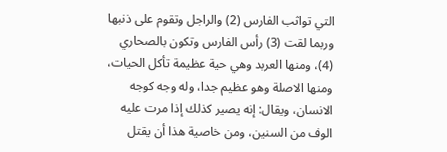التي تواثب الفارس (2) والراجل وتقوم على ذنبها وربما لقت (3) رأس الفارس وتكون بالصحاري (4)، ومنها العربد وهي حية عظيمة تأكل الحيات، ومنها الاصلة وهو عظيم جدا، وله وجه كوجه الانسان، ويقال: إنه يصير كذلك إذا مرت عليه الوف من السنين، ومن خاصية هذا أن يقتل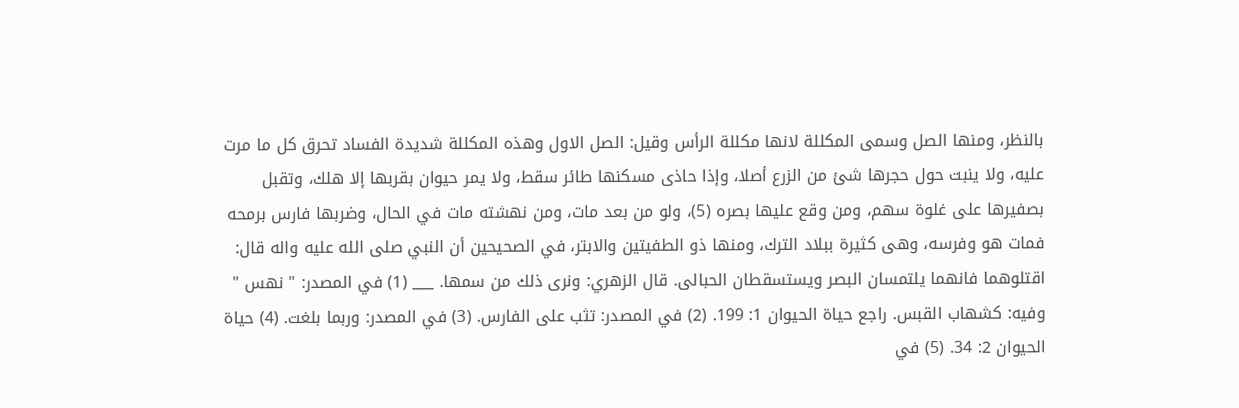بالنظر، ومنها الصل وسمى المكللة لانها مكللة الرأس وقيل: الصل الاول وهذه المكللة شديدة الفساد تحرق كل ما مرت عليه، ولا ينبت حول حجرها شئ من الزرع أصلا، وإذا حاذى مسكنها طائر سقط، ولا يمر حيوان بقربها إلا هلك، وتقبل بصفيرها على غلوة سهم، ومن وقع عليها بصره (5)، ولو من بعد مات، ومن نهشته مات في الحال، وضربها فارس برمحه فمات هو وفرسه، وهى كثيرة ببلاد الترك، ومنها ذو الطفيتين والابتر، في الصحيحين أن النبي صلى الله عليه واله قال: اقتلوهما فانهما يلتمسان البصر ويستسقطان الحبالى. قال الزهري: ونرى ذلك من سمها. ___ (1) في المصدر: " نهس " وفيه: كشهاب القبس. راجع حياة الحيوان 1: 199. (2) في المصدر: تثب على الفارس. (3) في المصدر: وربما بلغت. (4) حياة الحيوان 2: 34. (5) في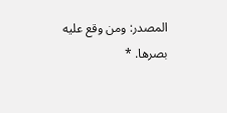المصدر: ومن وقع عليه بصرها. *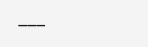___